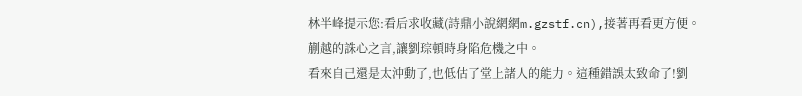林半峰提示您:看后求收藏(詩鼎小說網網m.gzstf.cn),接著再看更方便。
蒯越的誅心之言,讓劉琮頓時身陷危機之中。
看來自己還是太沖動了,也低估了堂上諸人的能力。這種錯誤太致命了!劉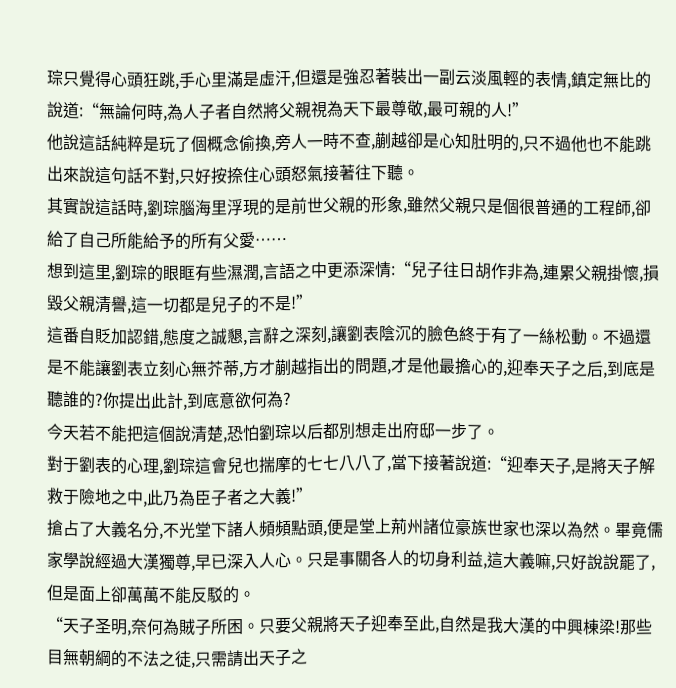琮只覺得心頭狂跳,手心里滿是虛汗,但還是強忍著裝出一副云淡風輕的表情,鎮定無比的說道:“無論何時,為人子者自然將父親視為天下最尊敬,最可親的人!”
他說這話純粹是玩了個概念偷換,旁人一時不查,蒯越卻是心知肚明的,只不過他也不能跳出來說這句話不對,只好按捺住心頭怒氣接著往下聽。
其實說這話時,劉琮腦海里浮現的是前世父親的形象,雖然父親只是個很普通的工程師,卻給了自己所能給予的所有父愛……
想到這里,劉琮的眼眶有些濕潤,言語之中更添深情:“兒子往日胡作非為,連累父親掛懷,損毀父親清譽,這一切都是兒子的不是!”
這番自貶加認錯,態度之誠懇,言辭之深刻,讓劉表陰沉的臉色終于有了一絲松動。不過還是不能讓劉表立刻心無芥蒂,方才蒯越指出的問題,才是他最擔心的,迎奉天子之后,到底是聽誰的?你提出此計,到底意欲何為?
今天若不能把這個說清楚,恐怕劉琮以后都別想走出府邸一步了。
對于劉表的心理,劉琮這會兒也揣摩的七七八八了,當下接著說道:“迎奉天子,是將天子解救于險地之中,此乃為臣子者之大義!”
搶占了大義名分,不光堂下諸人頻頻點頭,便是堂上荊州諸位豪族世家也深以為然。畢竟儒家學說經過大漢獨尊,早已深入人心。只是事關各人的切身利益,這大義嘛,只好說說罷了,但是面上卻萬萬不能反駁的。
“天子圣明,奈何為賊子所困。只要父親將天子迎奉至此,自然是我大漢的中興棟梁!那些目無朝綱的不法之徒,只需請出天子之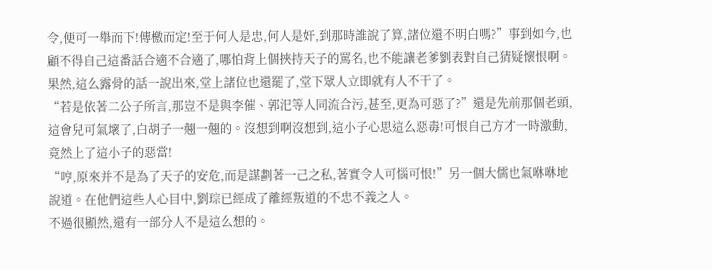令,便可一舉而下!傳檄而定!至于何人是忠,何人是奸,到那時誰說了算,諸位還不明白嗎?”事到如今,也顧不得自己這番話合適不合適了,哪怕背上個挾持天子的罵名,也不能讓老爹劉表對自己猜疑懷恨啊。
果然,這么露骨的話一說出來,堂上諸位也還罷了,堂下眾人立即就有人不干了。
“若是依著二公子所言,那豈不是與李催、郭汜等人同流合污,甚至,更為可惡了?”還是先前那個老頭,這會兒可氣壞了,白胡子一翹一翹的。沒想到啊沒想到,這小子心思這么惡毒!可恨自己方才一時激動,竟然上了這小子的惡當!
“哼,原來并不是為了天子的安危,而是謀劃著一己之私,著實令人可惱可恨!”另一個大儒也氣咻咻地說道。在他們這些人心目中,劉琮已經成了離經叛道的不忠不義之人。
不過很顯然,還有一部分人不是這么想的。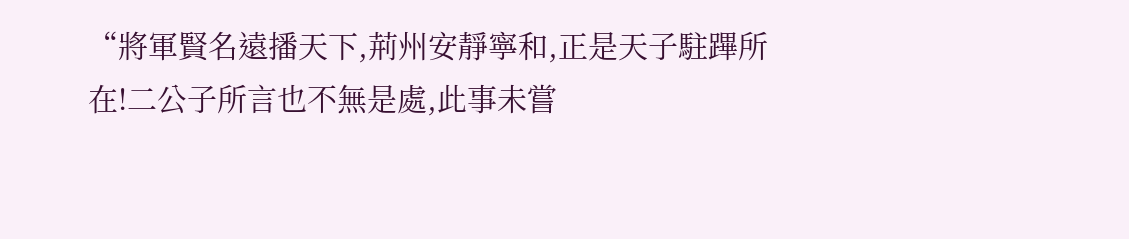“將軍賢名遠播天下,荊州安靜寧和,正是天子駐蹕所在!二公子所言也不無是處,此事未嘗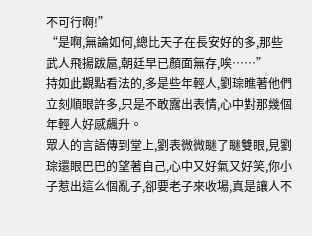不可行啊!”
“是啊,無論如何,總比天子在長安好的多,那些武人飛揚跋扈,朝廷早已顏面無存,唉……”
持如此觀點看法的,多是些年輕人,劉琮瞧著他們立刻順眼許多,只是不敢露出表情,心中對那幾個年輕人好感飆升。
眾人的言語傳到堂上,劉表微微瞇了瞇雙眼,見劉琮還眼巴巴的望著自己,心中又好氣又好笑,你小子惹出這么個亂子,卻要老子來收場,真是讓人不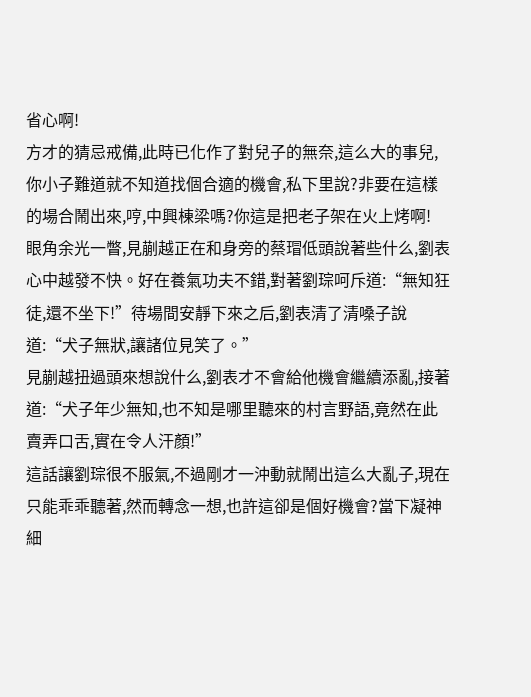省心啊!
方才的猜忌戒備,此時已化作了對兒子的無奈,這么大的事兒,你小子難道就不知道找個合適的機會,私下里說?非要在這樣的場合鬧出來,哼,中興棟梁嗎?你這是把老子架在火上烤啊!
眼角余光一瞥,見蒯越正在和身旁的蔡瑁低頭說著些什么,劉表心中越發不快。好在養氣功夫不錯,對著劉琮呵斥道:“無知狂徒,還不坐下!”待場間安靜下來之后,劉表清了清嗓子說道:“犬子無狀,讓諸位見笑了。”
見蒯越扭過頭來想說什么,劉表才不會給他機會繼續添亂,接著道:“犬子年少無知,也不知是哪里聽來的村言野語,竟然在此賣弄口舌,實在令人汗顏!”
這話讓劉琮很不服氣,不過剛才一沖動就鬧出這么大亂子,現在只能乖乖聽著,然而轉念一想,也許這卻是個好機會?當下凝神細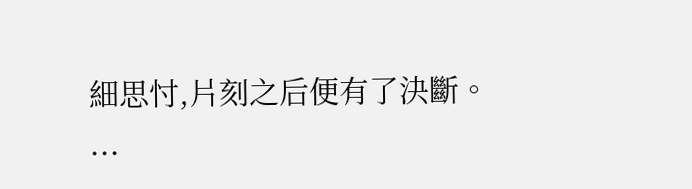細思忖,片刻之后便有了決斷。
...